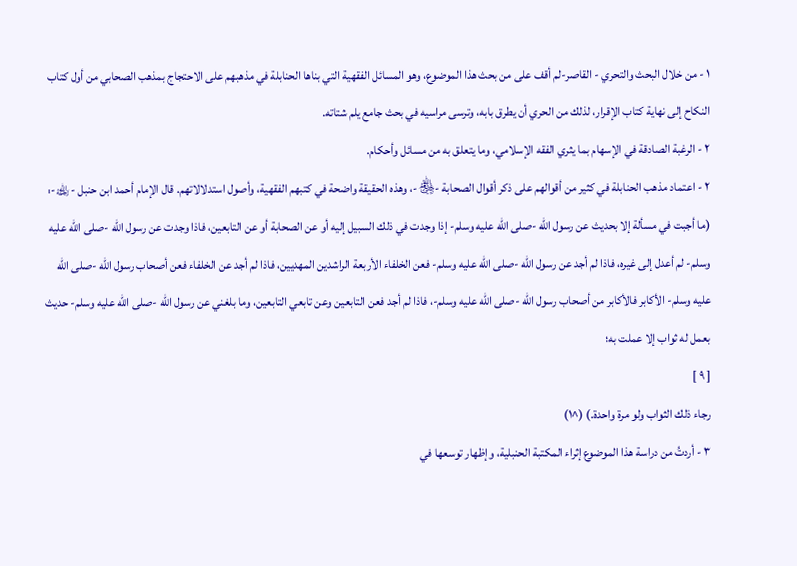١ - من خلال البحث والتحري - القاصر-لم أقف على من بحث هذا الموضوع، وهو المسائل الفقهية التي بناها الحنابلة في مذهبهم على الاحتجاج بمذهب الصحابي من أول كتاب النكاح إلى نهاية كتاب الإقرار، لذلك من الحري أن يطرق بابه، وترسى مراسيه في بحث جامع يلم شتاته.
٢ - الرغبة الصادقة في الإسهام بما يثري الفقه الإسلامي، وما يتعلق به من مسائل وأحكام.
٢ - اعتماد مذهب الحنابلة في كثير من أقوالهم على ذكر أقوال الصحابة -﵃-، وهذه الحقيقة واضحة في كتبهم الفقهية، وأصول استدلالاتهم. قال الإمام أحمد ابن حنبل -﵀-: (ما أجبت في مسألة إلا بحديث عن رسول الله -صلى الله عليه وسلم- إذا وجدت في ذلك السبيل إليه أو عن الصحابة أو عن التابعين، فاذا وجدت عن رسول الله -صلى الله عليه وسلم- لم أعدل إلى غيره، فاذا لم أجد عن رسول الله -صلى الله عليه وسلم- فعن الخلفاء الأربعة الراشدين المهديين، فاذا لم أجد عن الخلفاء فعن أصحاب رسول الله -صلى الله عليه وسلم- الأكابر فالأكابر من أصحاب رسول الله -صلى الله عليه وسلم-، فاذا لم أجد فعن التابعين وعن تابعي التابعين، وما بلغني عن رسول الله -صلى الله عليه وسلم- حديث بعمل له ثواب إلا عملت به؛
[ ٩ ]
رجاء ذلك الثواب ولو مرة واحدة.) (^١)
٣ - أردتُ من دراسة هذا الموضوع إثراء المكتبة الحنبلية، وإظهار توسعها في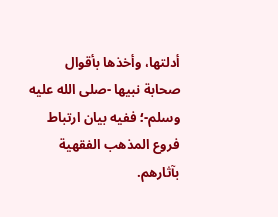أدلتها، وأخذها بأقوال صحابة نبيها -صلى الله عليه وسلم-؛ ففيه بيان ارتباط فروع المذهب الفقهية بآثارهم.